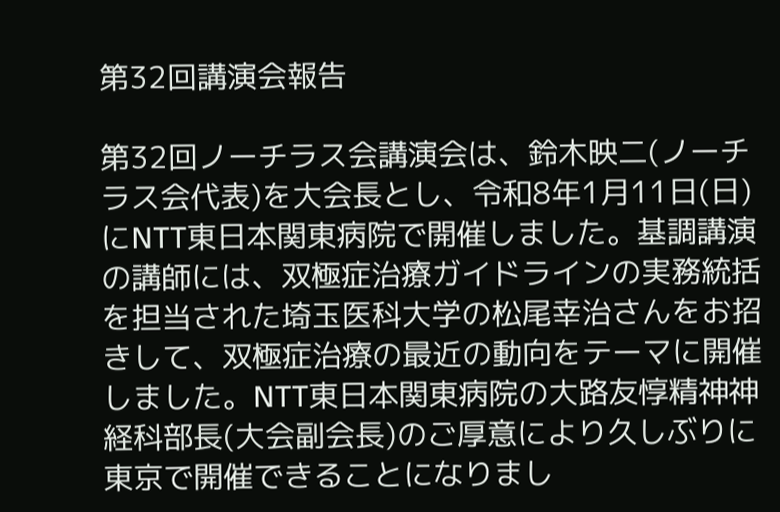第32回講演会報告

第32回ノーチラス会講演会は、鈴木映二(ノーチラス会代表)を大会長とし、令和8年1月11日(日)にNTT東日本関東病院で開催しました。基調講演の講師には、双極症治療ガイドラインの実務統括を担当された埼玉医科大学の松尾幸治さんをお招きして、双極症治療の最近の動向をテーマに開催しました。NTT東日本関東病院の大路友惇精神神経科部長(大会副会長)のご厚意により久しぶりに東京で開催できることになりまし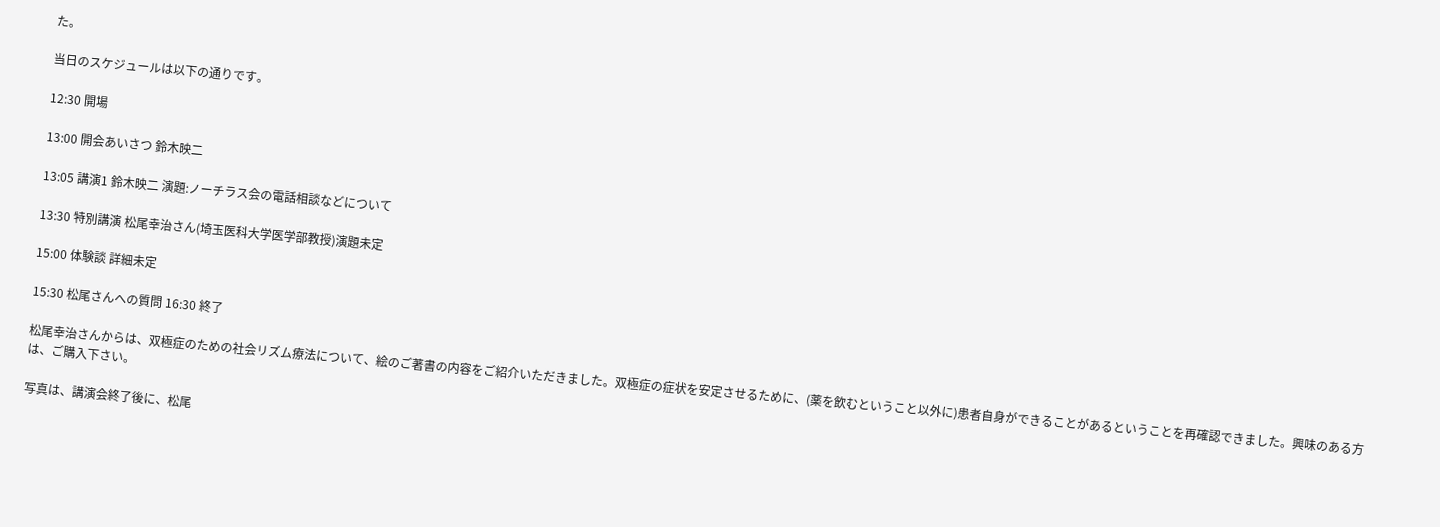た。

当日のスケジュールは以下の通りです。

12:30 開場

13:00 開会あいさつ 鈴木映二

13:05 講演1 鈴木映二 演題:ノーチラス会の電話相談などについて

13:30 特別講演 松尾幸治さん(埼玉医科大学医学部教授)演題未定

15:00 体験談 詳細未定

15:30 松尾さんへの質問 16:30 終了

松尾幸治さんからは、双極症のための社会リズム療法について、絵のご著書の内容をご紹介いただきました。双極症の症状を安定させるために、(薬を飲むということ以外に)患者自身ができることがあるということを再確認できました。興味のある方は、ご購入下さい。

写真は、講演会終了後に、松尾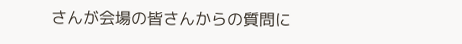さんが会場の皆さんからの質問に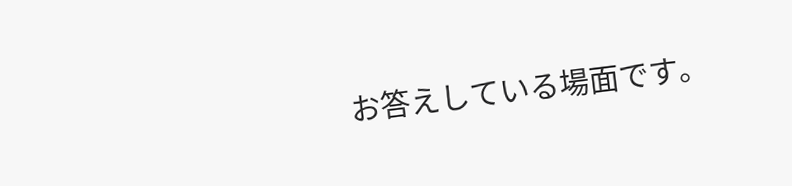お答えしている場面です。